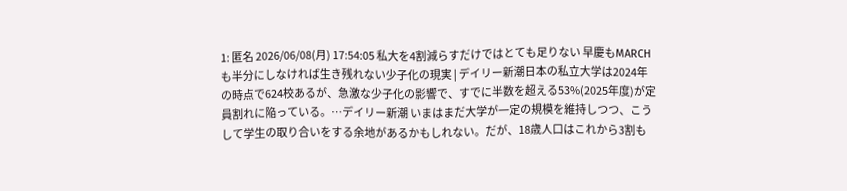1: 匿名 2026/06/08(月) 17:54:05 私大を4割減らすだけではとても足りない 早慶もMARCHも半分にしなければ生き残れない少子化の現実 | デイリー新潮日本の私立大学は2024年の時点で624校あるが、急激な少子化の影響で、すでに半数を超える53%(2025年度)が定員割れに陥っている。…デイリー新潮 いまはまだ大学が一定の規模を維持しつつ、こうして学生の取り合いをする余地があるかもしれない。だが、18歳人口はこれから3割も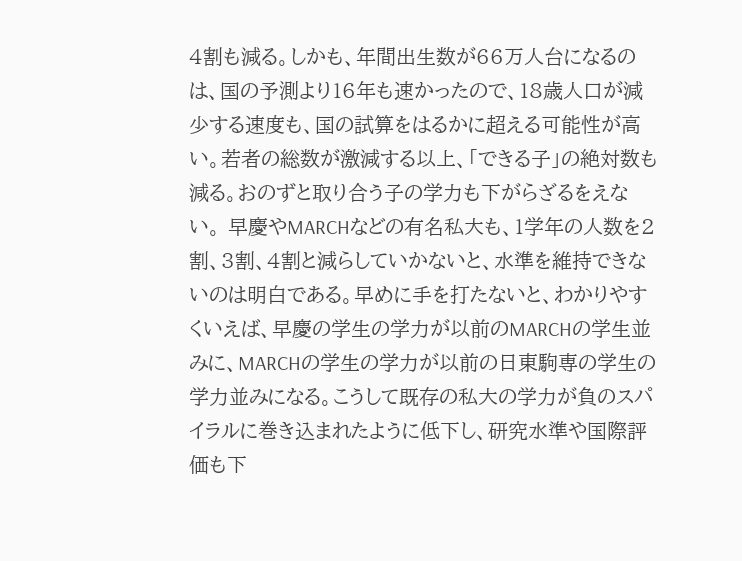4割も減る。しかも、年間出生数が66万人台になるのは、国の予測より16年も速かったので、18歳人口が減少する速度も、国の試算をはるかに超える可能性が高い。若者の総数が激減する以上、「できる子」の絶対数も減る。おのずと取り合う子の学力も下がらざるをえない。 早慶やMARCHなどの有名私大も、1学年の人数を2割、3割、4割と減らしていかないと、水準を維持できないのは明白である。早めに手を打たないと、わかりやすくいえば、早慶の学生の学力が以前のMARCHの学生並みに、MARCHの学生の学力が以前の日東駒専の学生の学力並みになる。こうして既存の私大の学力が負のスパイラルに巻き込まれたように低下し、研究水準や国際評価も下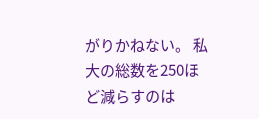がりかねない。 私大の総数を250ほど減らすのは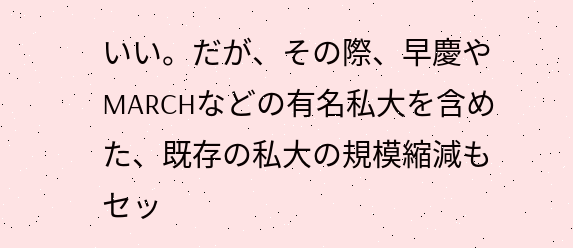いい。だが、その際、早慶やMARCHなどの有名私大を含めた、既存の私大の規模縮減もセッ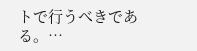トで行うべきである。…